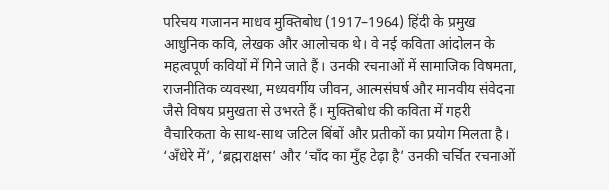परिचय गजानन माधव मुक्तिबोध (1917–1964) हिंदी के प्रमुख आधुनिक कवि, लेखक और आलोचक थे। वे नई कविता आंदोलन के महत्वपूर्ण कवियों में गिने जाते हैं। उनकी रचनाओं में सामाजिक विषमता, राजनीतिक व्यवस्था, मध्यवर्गीय जीवन, आत्मसंघर्ष और मानवीय संवेदना जैसे विषय प्रमुखता से उभरते हैं। मुक्तिबोध की कविता में गहरी वैचारिकता के साथ-साथ जटिल बिंबों और प्रतीकों का प्रयोग मिलता है। ‘अँधेरे में’, ‘ब्रह्मराक्षस’ और ‘चाँद का मुँह टेढ़ा है’ उनकी चर्चित रचनाओं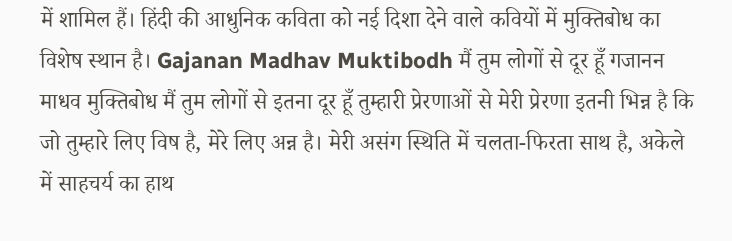में शामिल हैं। हिंदी की आधुनिक कविता को नई दिशा देने वाले कवियों में मुक्तिबोध का विशेष स्थान है। Gajanan Madhav Muktibodh मैं तुम लोगों से दूर हूँ गजानन माधव मुक्तिबोध मैं तुम लोगों से इतना दूर हूँ तुम्हारी प्रेरणाओं से मेरी प्रेरणा इतनी भिन्न है कि जो तुम्हारे लिए विष है, मेरे लिए अन्न है। मेरी असंग स्थिति में चलता-फिरता साथ है, अकेले में साहचर्य का हाथ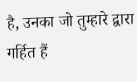है, उनका जो तुम्हारे द्वारा गर्हित हैं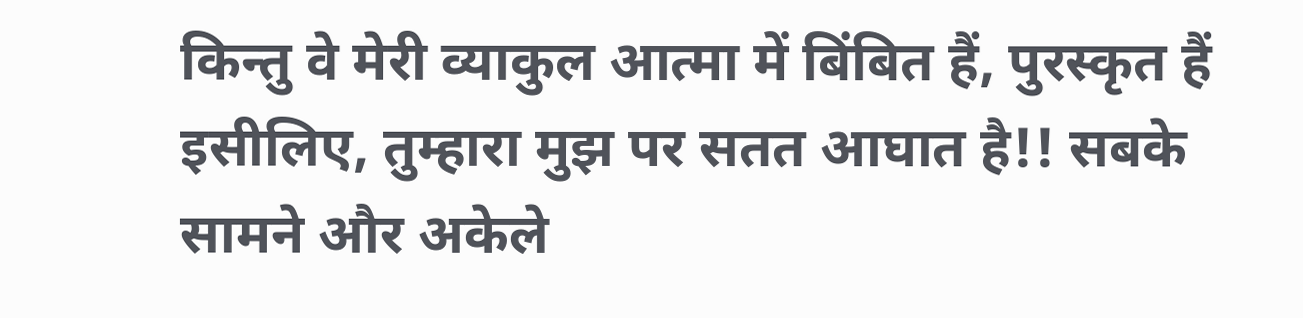किन्तु वे मेरी व्याकुल आत्मा में बिंबित हैं, पुरस्कृत हैं इसीलिए, तुम्हारा मुझ पर सतत आघात है!! सबके सामने और अकेले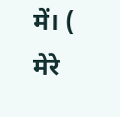में। ( मेरे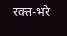रक्त-भरे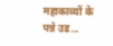महाकाव्यों के पन्ने उड...